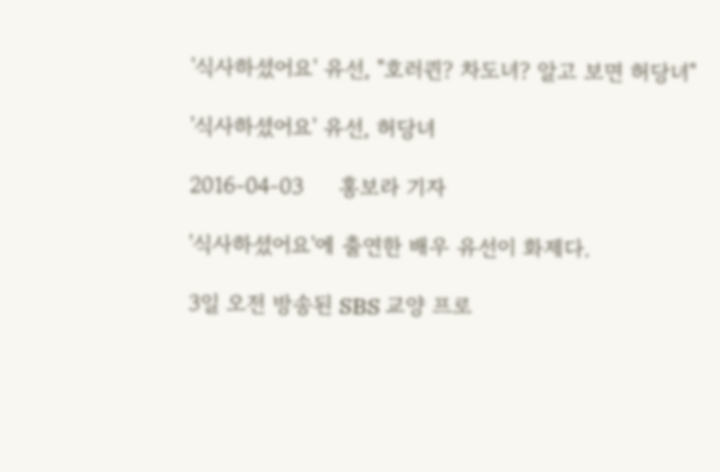'식사하셨어요' 유선, "호러퀸? 차도녀? 알고 보면 허당녀"

'식사하셨어요' 유선, 허당녀

2016-04-03     홍보라 기자

'식사하셨어요'에 출연한 배우 유선이 화제다.

3일 오전 방송된 SBS 교양 프로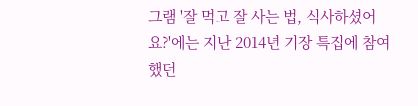그램 '잘 먹고 잘 사는 법, 식사하셨어요?'에는 지난 2014년 기장 특집에 참여했던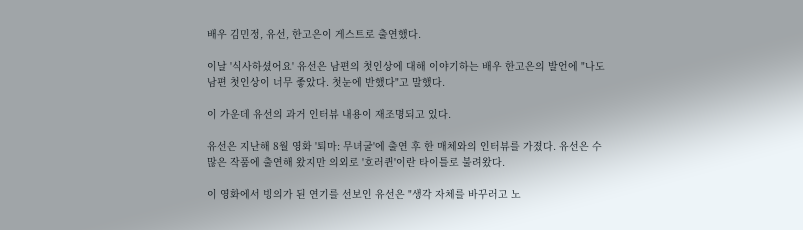배우 김민정, 유선, 한고은이 게스트로 출연했다.

이날 '식사하셨어요' 유선은 남편의 첫인상에 대해 이야기하는 배우 한고은의 발언에 "나도 남편 첫인상이 너무 좋았다. 첫눈에 반했다"고 말했다.

이 가운데 유선의 과거 인터뷰 내용이 재조명되고 있다.

유선은 지난해 8월 영화 '퇴마: 무녀굴'에 출연 후 한 매체와의 인터뷰를 가졌다. 유선은 수많은 작품에 출연해 왔지만 의외로 '호러퀸'이란 타이틀로 불려왔다.

이 영화에서 빙의가 된 연기를 선보인 유선은 "생각 자체를 바꾸러고 노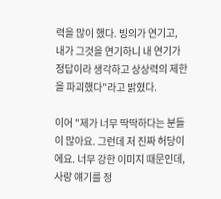력을 많이 했다. 빙의가 연기고, 내가 그것을 연기하니 내 연기가 정답이라 생각하고 상상력의 제한을 파괴했다"라고 밝혔다.

이어 "제가 너무 딱딱하다는 분들이 많아요. 그런데 저 진짜 허당이에요. 너무 강한 이미지 때문인데, 사랑 얘기를 정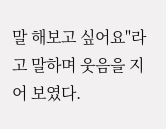말 해보고 싶어요"라고 말하며 웃음을 지어 보였다.